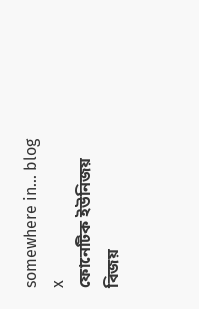somewhere in... blog
x
ফোনেটিক ইউনিজয় বিজয়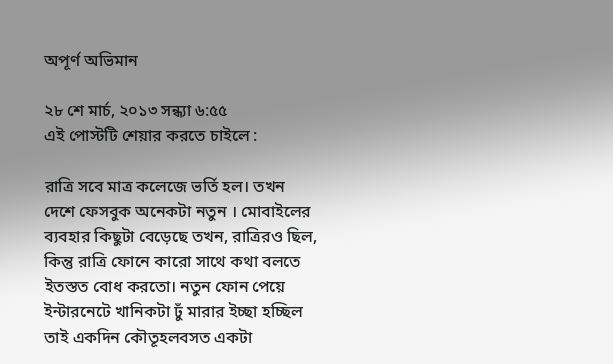অপূর্ণ অভিমান

২৮ শে মার্চ, ২০১৩ সন্ধ্যা ৬:৫৫
এই পোস্টটি শেয়ার করতে চাইলে :

রাত্রি সবে মাত্র কলেজে ভর্তি হল। তখন দেশে ফেসবুক অনেকটা নতুন । মোবাইলের ব্যবহার কিছুটা বেড়েছে তখন, রাত্রিরও ছিল, কিন্তু রাত্রি ফোনে কারো সাথে কথা বলতে ইতস্তত বোধ করতো। নতুন ফোন পেয়ে ইন্টারনেটে খানিকটা ঢুঁ মারার ইচ্ছা হচ্ছিল তাই একদিন কৌতূহলবসত একটা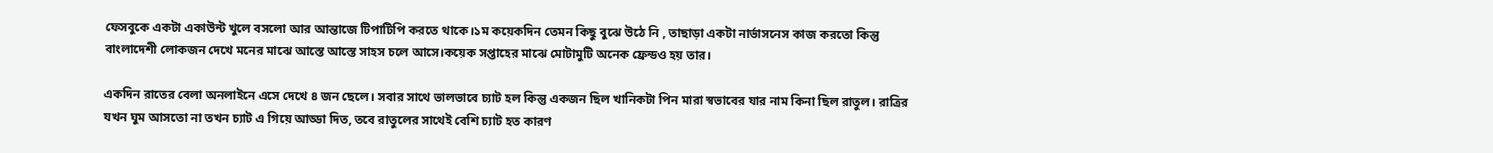ফেসবুকে একটা একাউন্ট খুলে বসলো আর আন্তাজে টিপাটিপি করতে থাকে।১ম কয়েকদিন তেমন কিছু বুঝে উঠে নি , তাছাড়া একটা নার্ভাসনেস কাজ করতো কিন্তু বাংলাদেশী লোকজন দেখে মনের মাঝে আস্তে আস্তে সাহস চলে আসে।কয়েক সপ্তাহের মাঝে মোটামুটি অনেক ফ্রেন্ডও হয় তার।

একদিন রাতের বেলা অনলাইনে এসে দেখে ৪ জন ছেলে। সবার সাথে ভালভাবে চ্যাট হল কিন্তু একজন ছিল খানিকটা পিন মারা স্বভাবের যার নাম কিনা ছিল রাতুল। রাত্রির যখন ঘুম আসতো না তখন চ্যাট এ গিয়ে আড্ডা দিত, তবে রাতুলের সাথেই বেশি চ্যাট হত কারণ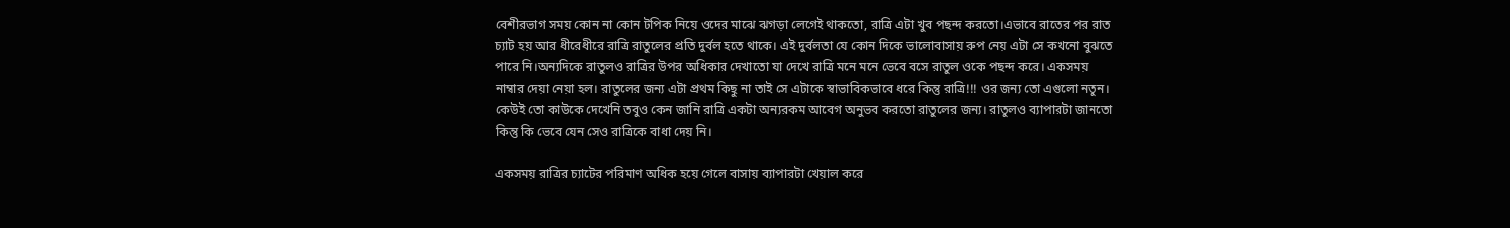বেশীরভাগ সময় কোন না কোন টপিক নিয়ে ওদের মাঝে ঝগড়া লেগেই থাকতো, রাত্রি এটা খুব পছন্দ করতো।এভাবে রাতের পর রাত চ্যাট হয় আর ধীরেধীরে রাত্রি রাতুলের প্রতি দুর্বল হতে থাকে। এই দুর্বলতা যে কোন দিকে ভালোবাসায় রুপ নেয় এটা সে কখনো বুঝতে পারে নি।অন্যদিকে রাতুলও রাত্রির উপর অধিকার দেখাতো যা দেখে রাত্রি মনে মনে ভেবে বসে রাতুল ওকে পছন্দ করে। একসময় নাম্বার দেয়া নেয়া হল। রাতুলের জন্য এটা প্রথম কিছু না তাই সে এটাকে স্বাভাবিকভাবে ধরে কিন্তু রাত্রি!!! ওর জন্য তো এগুলো নতুন। কেউই তো কাউকে দেখেনি তবুও কেন জানি রাত্রি একটা অন্যরকম আবেগ অনুভব করতো রাতুলের জন্য। রাতুলও ব্যাপারটা জানতো কিন্তু কি ভেবে যেন সেও রাত্রিকে বাধা দেয় নি।

একসময় রাত্রির চ্যাটের পরিমাণ অধিক হয়ে গেলে বাসায় ব্যাপারটা খেয়াল করে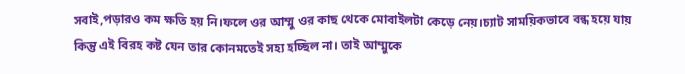সবাই,পড়ারও কম ক্ষতি হয় নি।ফলে ওর আম্মু ওর কাছ থেকে মোবাইলটা কেড়ে নেয়।চ্যাট সাময়িকভাবে বন্ধ হয়ে যায় কিন্তু এই বিরহ কষ্ট যেন তার কোনমতেই সহ্য হচ্ছিল না। তাই আম্মুকে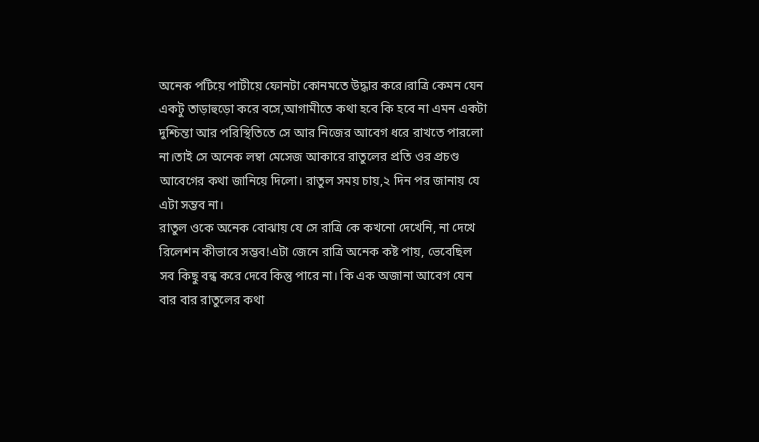অনেক পটিয়ে পাটীয়ে ফোনটা কোনমতে উদ্ধার করে।রাত্রি কেমন যেন একটু তাড়াহুড়ো করে বসে,আগামীতে কথা হবে কি হবে না এমন একটা দুশ্চিন্তা আর পরিস্থিতিতে সে আর নিজের আবেগ ধরে রাখতে পারলো না।তাই সে অনেক লম্বা মেসেজ আকারে রাতুলের প্রতি ওর প্রচণ্ড আবেগের কথা জানিয়ে দিলো। রাতুল সময় চায়,২ দিন পর জানায় যে এটা সম্ভব না।
রাতুল ওকে অনেক বোঝায় যে সে রাত্রি কে কখনো দেখেনি, না দেখে রিলেশন কীভাবে সম্ভব!এটা জেনে রাত্রি অনেক কষ্ট পায়, ভেবেছিল সব কিছু বন্ধ করে দেবে কিন্তু পারে না। কি এক অজানা আবেগ যেন বার বার রাতুলের কথা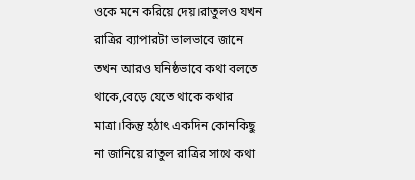ওকে মনে করিয়ে দেয়।রাতুলও যখন রাত্রির ব্যাপারটা ভালভাবে জানে তখন আরও ঘনিষ্ঠভাবে কথা বলতে থাকে,বেড়ে যেতে থাকে কথার মাত্রা।কিন্তু হঠাৎ একদিন কোনকিছু না জানিয়ে রাতুল রাত্রির সাথে কথা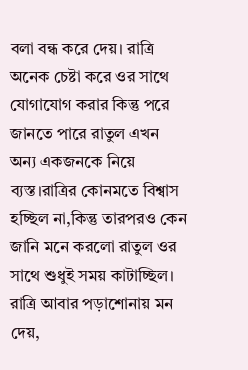বলা বন্ধ করে দেয়। রাত্রি অনেক চেষ্টা করে ওর সাথে যোগাযোগ করার কিন্তু পরে জানতে পারে রাতুল এখন অন্য একজনকে নিয়ে ব্যস্ত।রাত্রির কোনমতে বিশ্বাস হচ্ছিল না,কিন্তু তারপরও কেন জানি মনে করলো রাতুল ওর সাথে শুধুই সময় কাটাচ্ছিল। রাত্রি আবার পড়াশোনায় মন দেয়,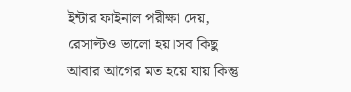ইন্টার ফাইনাল পরীক্ষা দেয়, রেসাল্টও ভালো হয়।সব কিছু আবার আগের মত হয়ে যায় কিন্তু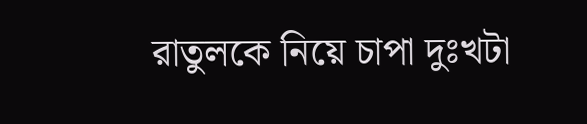রাতুলকে নিয়ে চাপা দুঃখটা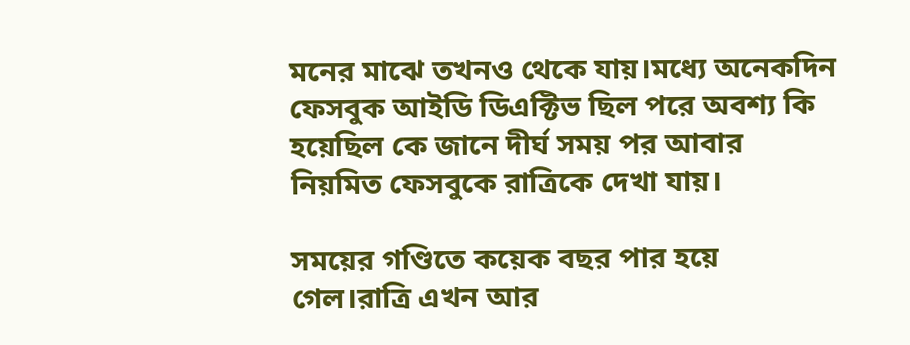মনের মাঝে তখনও থেকে যায়।মধ্যে অনেকদিন ফেসবুক আইডি ডিএক্টিভ ছিল পরে অবশ্য কি হয়েছিল কে জানে দীর্ঘ সময় পর আবার নিয়মিত ফেসবুকে রাত্রিকে দেখা যায়।

সময়ের গণ্ডিতে কয়েক বছর পার হয়ে গেল।রাত্রি এখন আর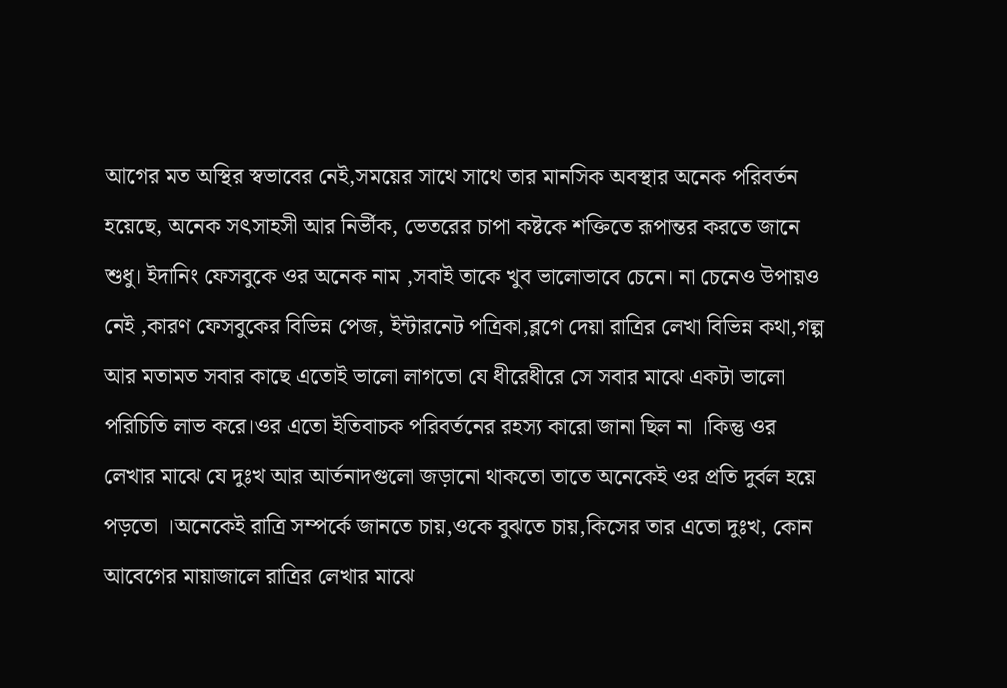আগের মত অস্থির স্বভাবের নেই,সময়ের সাথে সাথে তার মানসিক অবস্থার অনেক পরিবর্তন হয়েছে, অনেক সৎসাহসী আর নির্ভীক, ভেতরের চাপা কষ্টকে শক্তিতে রূপান্তর করতে জানে শুধু। ইদানিং ফেসবুকে ওর অনেক নাম ,সবাই তাকে খুব ভালোভাবে চেনে। না চেনেও উপায়ও নেই ,কারণ ফেসবুকের বিভিন্ন পেজ, ইন্টারনেট পত্রিকা,ব্লগে দেয়া রাত্রির লেখা বিভিন্ন কথা,গল্প আর মতামত সবার কাছে এতোই ভালো লাগতো যে ধীরেধীরে সে সবার মাঝে একটা ভালো পরিচিতি লাভ করে।ওর এতো ইতিবাচক পরিবর্তনের রহস্য কারো জানা ছিল না ।কিন্তু ওর লেখার মাঝে যে দুঃখ আর আর্তনাদগুলো জড়ানো থাকতো তাতে অনেকেই ওর প্রতি দুর্বল হয়ে পড়তো ।অনেকেই রাত্রি সম্পর্কে জানতে চায়,ওকে বুঝতে চায়,কিসের তার এতো দুঃখ, কোন আবেগের মায়াজালে রাত্রির লেখার মাঝে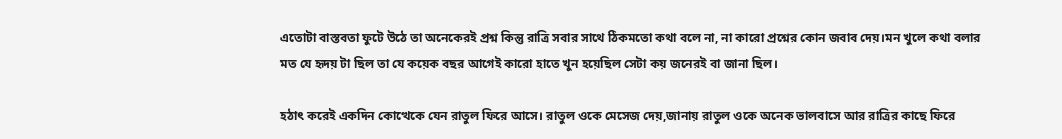এতোটা বাস্তবতা ফুটে উঠে তা অনেকেরই প্রশ্ন কিন্তু রাত্রি সবার সাথে ঠিকমতো কথা বলে না, না কারো প্রশ্নের কোন জবাব দেয়।মন খুলে কথা বলার মত যে হৃদয় টা ছিল তা যে কয়েক বছর আগেই কারো হাতে খুন হয়েছিল সেটা কয় জনেরই বা জানা ছিল।

হঠাৎ করেই একদিন কোত্থেকে যেন রাতুল ফিরে আসে। রাতুল ওকে মেসেজ দেয়,জানায় রাতুল ওকে অনেক ভালবাসে আর রাত্রির কাছে ফিরে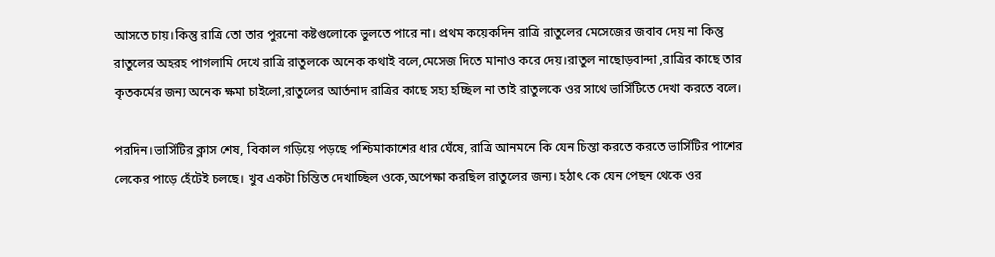আসতে চায়।কিন্তু রাত্রি তো তার পুরনো কষ্টগুলোকে ভুলতে পারে না। প্রথম কয়েকদিন রাত্রি রাতুলের মেসেজের জবাব দেয় না কিন্তু রাতুলের অহরহ পাগলামি দেখে রাত্রি রাতুলকে অনেক কথাই বলে,মেসেজ দিতে মানাও করে দেয়।রাতুল নাছোড়বান্দা ,রাত্রির কাছে তার কৃতকর্মের জন্য অনেক ক্ষমা চাইলো,রাতুলের আর্তনাদ রাত্রির কাছে সহ্য হচ্ছিল না তাই রাতুলকে ওর সাথে ভার্সিটিতে দেখা করতে বলে।

পরদিন।ভার্সিটির ক্লাস শেষ, বিকাল গড়িয়ে পড়ছে পশ্চিমাকাশের ধার ঘেঁষে, রাত্রি আনমনে কি যেন চিন্তা করতে করতে ভার্সিটির পাশের লেকের পাড়ে হেঁটেই চলছে। খুব একটা চিন্তিত দেখাচ্ছিল ওকে,অপেক্ষা করছিল রাতুলের জন্য। হঠাৎ কে যেন পেছন থেকে ওর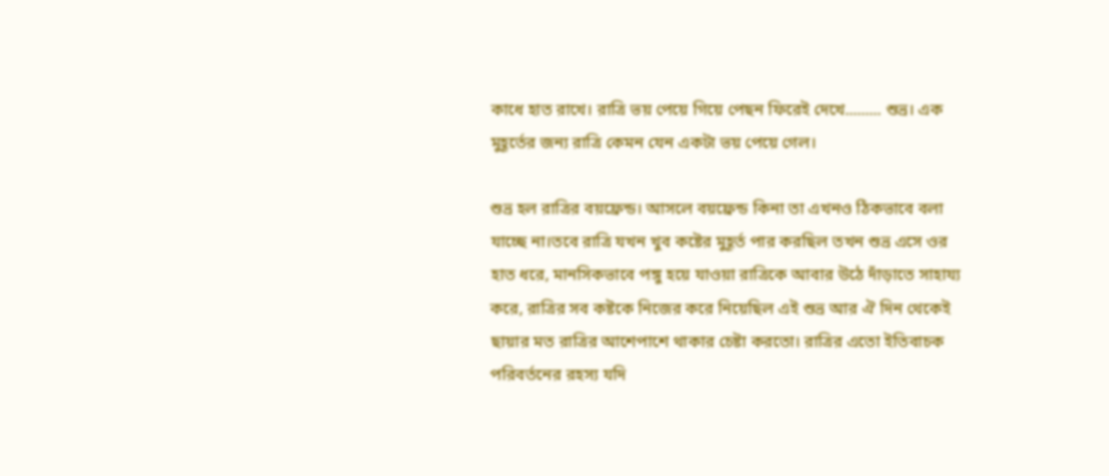কাধে হাত রাখে। রাত্রি ভয় পেয়ে গিয়ে পেছন ফিরেই দেখে......... শুভ্র। এক মুহূর্তের জন্য রাত্রি কেমন যেন একটা ভয় পেয়ে গেল।

শুভ্র হল রাত্রির বয়ফ্রেন্ড। আসলে বয়ফ্রেন্ড কিনা তা এখনও ঠিকভাবে বলা যাচ্ছে না।তবে রাত্রি যখন খুব কষ্টের মুহূর্ত পার করছিল তখন শুভ্র এসে ওর হাত ধরে, মানসিকভাবে পঙ্গু হয়ে যাওয়া রাত্রিকে আবার উঠে দাঁড়াতে সাহায্য করে, রাত্রির সব কষ্টকে নিজের করে নিয়েছিল এই শুভ্র আর ঐ দিন থেকেই ছায়ার মত রাত্রির আশেপাশে থাকার চেষ্টা করতো। রাত্রির এতো ইতিবাচক পরিবর্তনের রহস্য যদি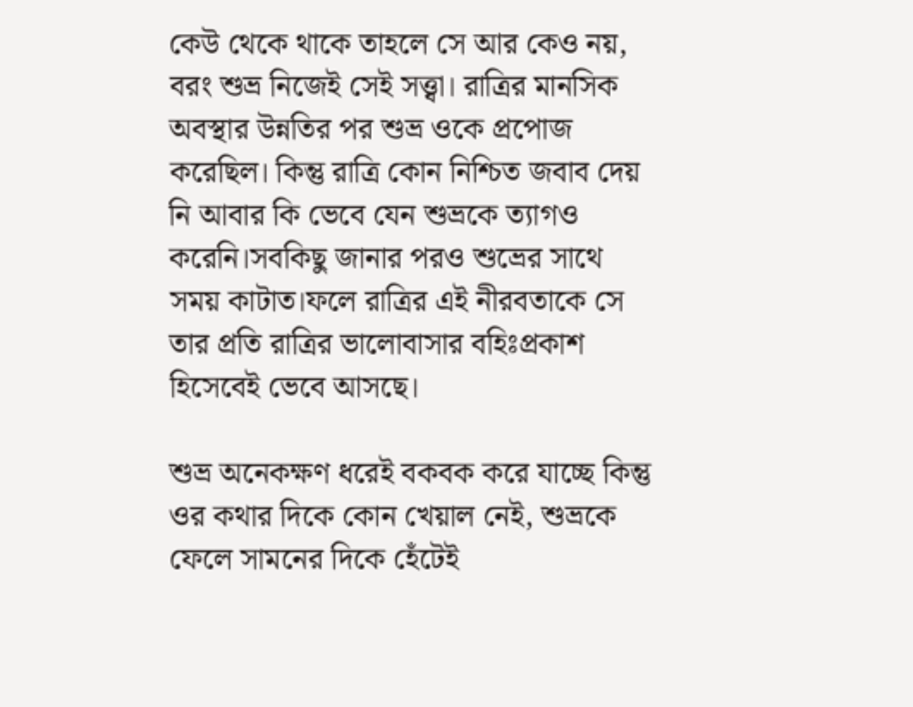কেউ থেকে থাকে তাহলে সে আর কেও নয়, বরং শুভ্র নিজেই সেই সত্ত্বা। রাত্রির মানসিক অবস্থার উন্নতির পর শুভ্র ওকে প্রপোজ করেছিল। কিন্তু রাত্রি কোন নিশ্চিত জবাব দেয় নি আবার কি ভেবে যেন শুভ্রকে ত্যাগও করেনি।সবকিছু জানার পরও শুভ্রের সাথে সময় কাটাত।ফলে রাত্রির এই নীরবতাকে সে তার প্রতি রাত্রির ভালোবাসার বহিঃপ্রকাশ হিসেবেই ভেবে আসছে।

শুভ্র অনেকক্ষণ ধরেই বকবক করে যাচ্ছে কিন্তু ওর কথার দিকে কোন খেয়াল নেই, শুভ্রকে ফেলে সামনের দিকে হেঁটেই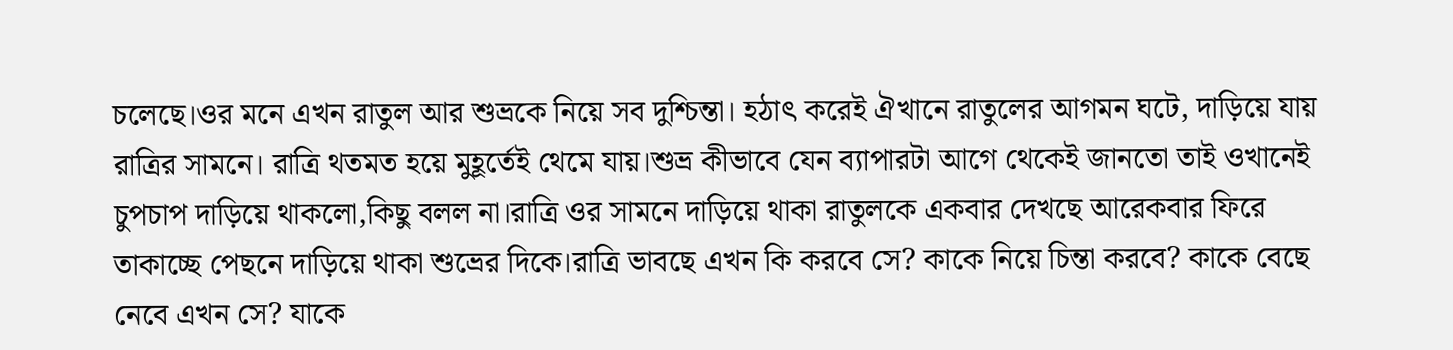চলেছে।ওর মনে এখন রাতুল আর শুভ্রকে নিয়ে সব দুশ্চিন্তা। হঠাৎ করেই ঐখানে রাতুলের আগমন ঘটে, দাড়িয়ে যায় রাত্রির সামনে। রাত্রি থতমত হয়ে মুহূর্তেই থেমে যায়।শুভ্র কীভাবে যেন ব্যাপারটা আগে থেকেই জানতো তাই ওখানেই চুপচাপ দাড়িয়ে থাকলো,কিছু বলল না।রাত্রি ওর সামনে দাড়িয়ে থাকা রাতুলকে একবার দেখছে আরেকবার ফিরে তাকাচ্ছে পেছনে দাড়িয়ে থাকা শুভ্রের দিকে।রাত্রি ভাবছে এখন কি করবে সে? কাকে নিয়ে চিন্তা করবে? কাকে বেছে নেবে এখন সে? যাকে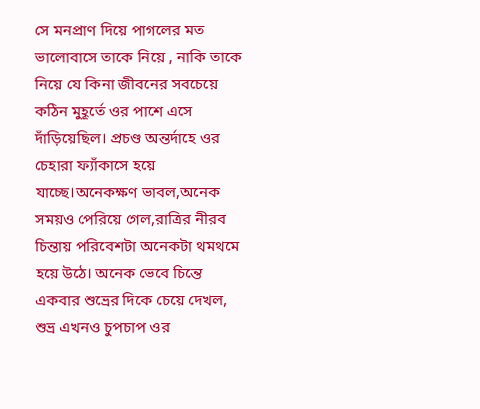সে মনপ্রাণ দিয়ে পাগলের মত ভালোবাসে তাকে নিয়ে , নাকি তাকে নিয়ে যে কিনা জীবনের সবচেয়ে কঠিন মুহূর্তে ওর পাশে এসে দাঁড়িয়েছিল। প্রচণ্ড অন্তর্দাহে ওর চেহারা ফ্যাঁকাসে হয়ে যাচ্ছে।অনেকক্ষণ ভাবল,অনেক সময়ও পেরিয়ে গেল,রাত্রির নীরব চিন্তায় পরিবেশটা অনেকটা থমথমে হয়ে উঠে। অনেক ভেবে চিন্তে একবার শুভ্রের দিকে চেয়ে দেখল, শুভ্র এখনও চুপচাপ ওর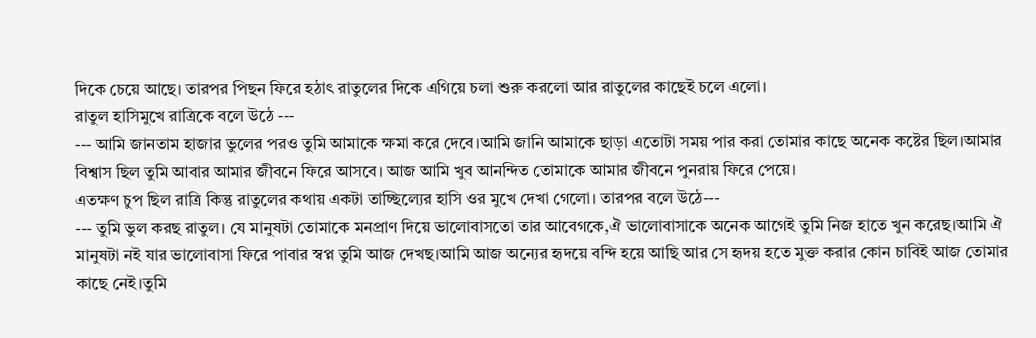দিকে চেয়ে আছে। তারপর পিছন ফিরে হঠাৎ রাতুলের দিকে এগিয়ে চলা শুরু করলো আর রাতুলের কাছেই চলে এলো।
রাতুল হাসিমুখে রাত্রিকে বলে উঠে ---
--- আমি জানতাম হাজার ভুলের পরও তুমি আমাকে ক্ষমা করে দেবে।আমি জানি আমাকে ছাড়া এতোটা সময় পার করা তোমার কাছে অনেক কষ্টের ছিল।আমার বিশ্বাস ছিল তুমি আবার আমার জীবনে ফিরে আসবে। আজ আমি খুব আনন্দিত তোমাকে আমার জীবনে পুনরায় ফিরে পেয়ে।
এতক্ষণ চুপ ছিল রাত্রি কিন্তু রাতুলের কথায় একটা তাচ্ছিল্যের হাসি ওর মুখে দেখা গেলো। তারপর বলে উঠে---
--- তুমি ভুল করছ রাতুল। যে মানুষটা তোমাকে মনপ্রাণ দিয়ে ভালোবাসতো তার আবেগকে,ঐ ভালোবাসাকে অনেক আগেই তুমি নিজ হাতে খুন করেছ।আমি ঐ মানুষটা নই যার ভালোবাসা ফিরে পাবার স্বপ্ন তুমি আজ দেখছ।আমি আজ অন্যের হৃদয়ে বন্দি হয়ে আছি আর সে হৃদয় হতে মুক্ত করার কোন চাবিই আজ তোমার কাছে নেই।তুমি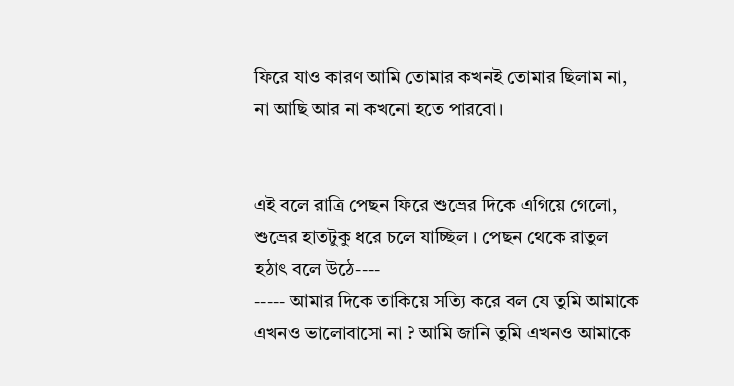ফিরে যাও কারণ আমি তোমার কখনই তোমার ছিলাম না, না আছি আর না কখনো হতে পারবো।


এই বলে রাত্রি পেছন ফিরে শুভ্রের দিকে এগিয়ে গেলো, শুভ্রের হাতটুকু ধরে চলে যাচ্ছিল । পেছন থেকে রাতুল হঠাৎ বলে উঠে----
----- আমার দিকে তাকিয়ে সত্যি করে বল যে তুমি আমাকে এখনও ভালোবাসো না ? আমি জানি তুমি এখনও আমাকে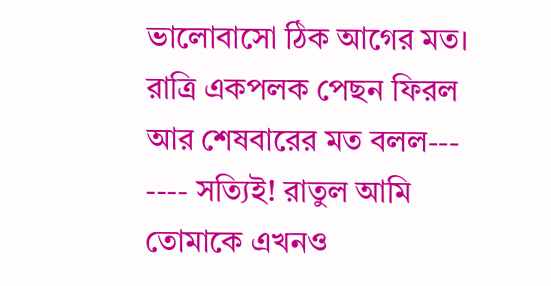ভালোবাসো ঠিক আগের মত।
রাত্রি একপলক পেছন ফিরল আর শেষবারের মত বলল---
---- সত্যিই! রাতুল আমি তোমাকে এখনও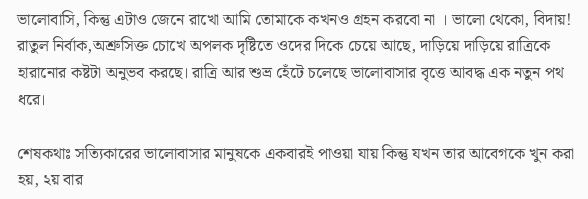ভালোবাসি, কিন্তু এটাও জেনে রাখো আমি তোমাকে কখনও গ্রহন করবো না । ভালো থেকো, বিদায়!
রাতুল নির্বাক,অশ্রুসিক্ত চোখে অপলক দৃষ্টিতে ওদের দিকে চেয়ে আছে, দাড়িয়ে দাড়িয়ে রাত্রিকে হারানোর কষ্টটা অনুভব করছে। রাত্রি আর শুভ্র হেঁটে চলেছে ভালোবাসার বৃত্তে আবদ্ধ এক নতুন পথ ধরে।

শেষকথাঃ সত্যিকারের ভালোবাসার মানুষকে একবারই পাওয়া যায় কিন্তু যখন তার আবেগকে খুন করা হয়, ২য় বার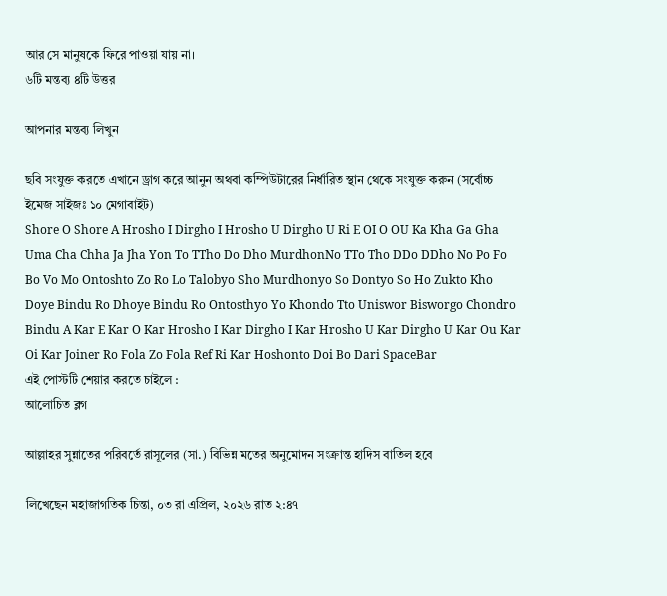আর সে মানুষকে ফিরে পাওয়া যায় না।
৬টি মন্তব্য ৪টি উত্তর

আপনার মন্তব্য লিখুন

ছবি সংযুক্ত করতে এখানে ড্রাগ করে আনুন অথবা কম্পিউটারের নির্ধারিত স্থান থেকে সংযুক্ত করুন (সর্বোচ্চ ইমেজ সাইজঃ ১০ মেগাবাইট)
Shore O Shore A Hrosho I Dirgho I Hrosho U Dirgho U Ri E OI O OU Ka Kha Ga Gha Uma Cha Chha Ja Jha Yon To TTho Do Dho MurdhonNo TTo Tho DDo DDho No Po Fo Bo Vo Mo Ontoshto Zo Ro Lo Talobyo Sho Murdhonyo So Dontyo So Ho Zukto Kho Doye Bindu Ro Dhoye Bindu Ro Ontosthyo Yo Khondo Tto Uniswor Bisworgo Chondro Bindu A Kar E Kar O Kar Hrosho I Kar Dirgho I Kar Hrosho U Kar Dirgho U Kar Ou Kar Oi Kar Joiner Ro Fola Zo Fola Ref Ri Kar Hoshonto Doi Bo Dari SpaceBar
এই পোস্টটি শেয়ার করতে চাইলে :
আলোচিত ব্লগ

আল্লাহর সুন্নাতের পরিবর্তে রাসূলের (সা.) বিভিন্ন মতের অনুমোদন সংক্রান্ত হাদিস বাতিল হবে

লিখেছেন মহাজাগতিক চিন্তা, ০৩ রা এপ্রিল, ২০২৬ রাত ২:৪৭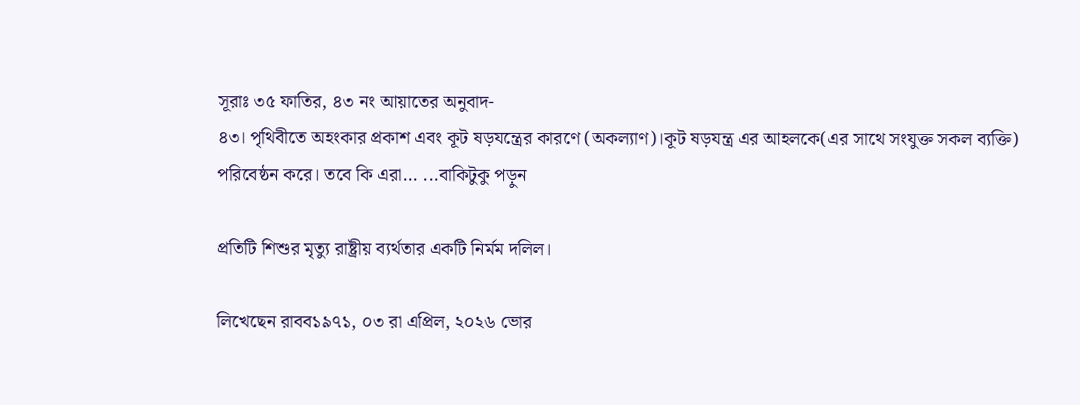সূরাঃ ৩৫ ফাতির, ৪৩ নং আয়াতের অনুবাদ-
৪৩। পৃথিবীতে অহংকার প্রকাশ এবং কূট ষড়যন্ত্রের কারণে (অকল্যাণ)।কূট ষড়যন্ত্র এর আহলকে(এর সাথে সংযুক্ত সকল ব্যক্তি) পরিবেষ্ঠন করে। তবে কি এরা... ...বাকিটুকু পড়ুন

প্রতিটি শিশুর মৃত্যু রাষ্ট্রীয় ব্যর্থতার একটি নির্মম দলিল।

লিখেছেন রাবব১৯৭১, ০৩ রা এপ্রিল, ২০২৬ ভোর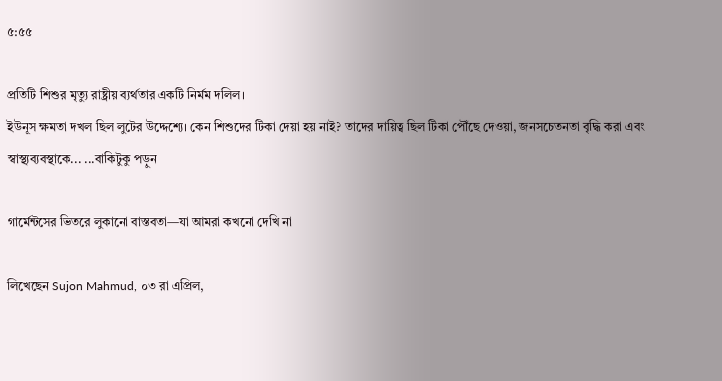৫:৫৫

প্রতিটি শিশুর মৃত্যু রাষ্ট্রীয় ব্যর্থতার একটি নির্মম দলিল।
ইউনূস ক্ষমতা দখল ছিল লুটের উদ্দেশ্যে। কেন শিশুদের টিকা দেয়া হয় নাই? তাদের দায়িত্ব ছিল টিকা পৌঁছে দেওয়া, জনসচেতনতা বৃদ্ধি করা এবং স্বাস্থ্যব্যবস্থাকে... ...বাকিটুকু পড়ুন

গার্মেন্টসের ভিতরে লুকানো বাস্তবতা—যা আমরা কখনো দেখি না

লিখেছেন Sujon Mahmud, ০৩ রা এপ্রিল,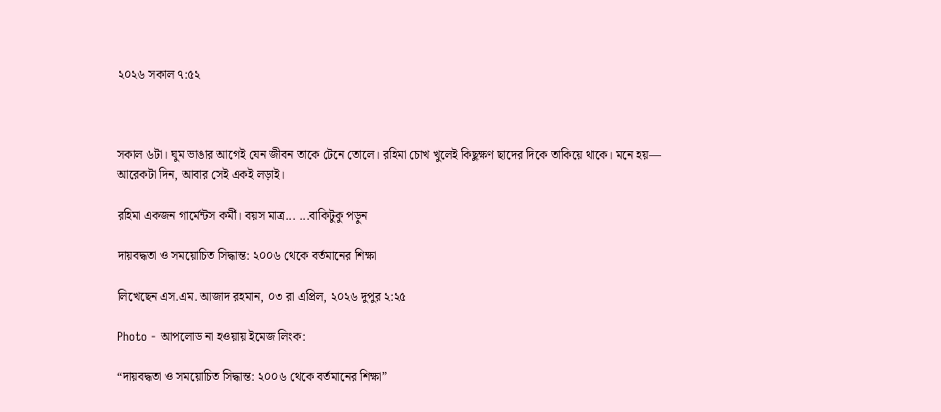২০২৬ সকাল ৭:৫২



সকাল ৬টা। ঘুম ভাঙার আগেই যেন জীবন তাকে টেনে তোলে। রহিমা চোখ খুলেই কিছুক্ষণ ছাদের দিকে তাকিয়ে থাকে। মনে হয়—
আরেকটা দিন, আবার সেই একই লড়াই।

রহিমা একজন গার্মেন্টস কর্মী। বয়স মাত্র... ...বাকিটুকু পড়ুন

দায়বদ্ধতা ও সময়োচিত সিদ্ধান্ত: ২০০৬ থেকে বর্তমানের শিক্ষা

লিখেছেন এস.এম. আজাদ রহমান, ০৩ রা এপ্রিল, ২০২৬ দুপুর ২:২৫

Photo - আপলোড না হওয়ায় ইমেজ লিংক:

“দায়বদ্ধতা ও সময়োচিত সিদ্ধান্ত: ২০০৬ থেকে বর্তমানের শিক্ষা”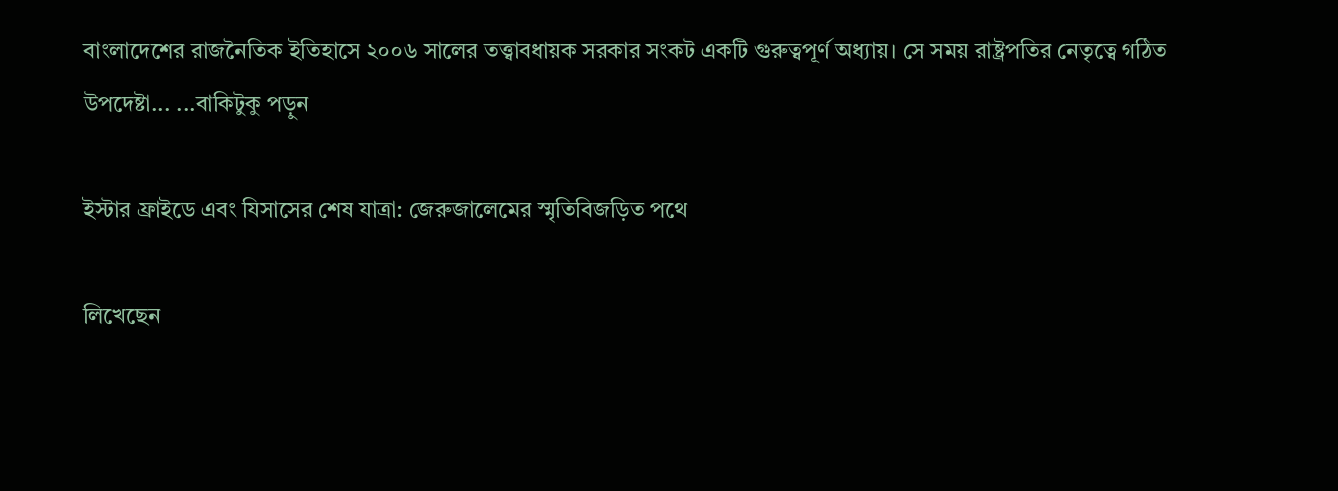বাংলাদেশের রাজনৈতিক ইতিহাসে ২০০৬ সালের তত্ত্বাবধায়ক সরকার সংকট একটি গুরুত্বপূর্ণ অধ্যায়। সে সময় রাষ্ট্রপতির নেতৃত্বে গঠিত উপদেষ্টা... ...বাকিটুকু পড়ুন

ইস্টার ফ্রাইডে এবং যিসাসের শেষ যাত্রা: জেরুজালেমের স্মৃতিবিজড়িত পথে

লিখেছেন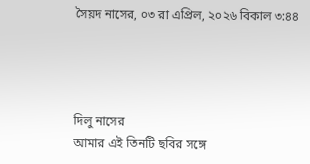সৈয়দ নাসের, ০৩ রা এপ্রিল, ২০২৬ বিকাল ৩:৪৪




দিলু নাসের
আমার এই তিনটি ছবির সঙ্গে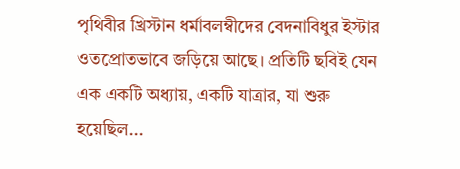পৃথিবীর খ্রিস্টান ধর্মাবলম্বীদের বেদনাবিধুর ইস্টার ওতপ্রোতভাবে জড়িয়ে আছে। প্রতিটি ছবিই যেন এক একটি অধ্যায়, একটি যাত্রার, যা শুরু হয়েছিল...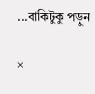...বাকিটুকু পড়ুন

×